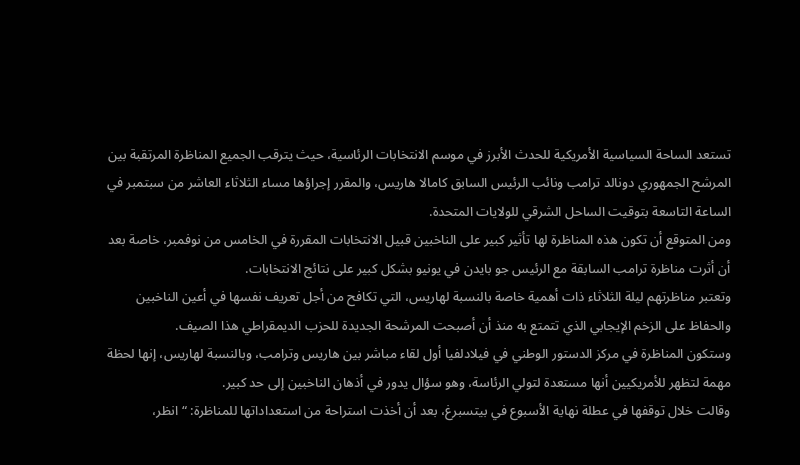تستعد الساحة السياسية الأمريكية للحدث الأبرز في موسم الانتخابات الرئاسية، حيث يترقب الجميع المناظرة المرتقبة بين المرشح الجمهوري دونالد ترامب ونائب الرئيس السابق كامالا هاريس، والمقرر إجراؤها مساء الثلاثاء العاشر من سبتمبر في الساعة التاسعة بتوقيت الساحل الشرقي للولايات المتحدة.
ومن المتوقع أن تكون هذه المناظرة لها تأثير كبير على الناخبين قبيل الانتخابات المقررة في الخامس من نوفمبر، خاصة بعد أن أثرت مناظرة ترامب السابقة مع الرئيس جو بايدن في يونيو بشكل كبير على نتائج الانتخابات.
وتعتبر مناظرتهم ليلة الثلاثاء ذات أهمية خاصة بالنسبة لهاريس، التي تكافح من أجل تعريف نفسها في أعين الناخبين والحفاظ على الزخم الإيجابي الذي تتمتع به منذ أن أصبحت المرشحة الجديدة للحزب الديمقراطي هذا الصيف.
وستكون المناظرة في مركز الدستور الوطني في فيلادلفيا أول لقاء مباشر بين هاريس وترامب، وبالنسبة لهاريس، إنها لحظة مهمة لتظهر للأمريكيين أنها مستعدة لتولي الرئاسة، وهو سؤال يدور في أذهان الناخبين إلى حد كبير.
وقالت خلال توقفها في عطلة نهاية الأسبوع في بيتسبرغ، بعد أن أخذت استراحة من استعداداتها للمناظرة: “انظر،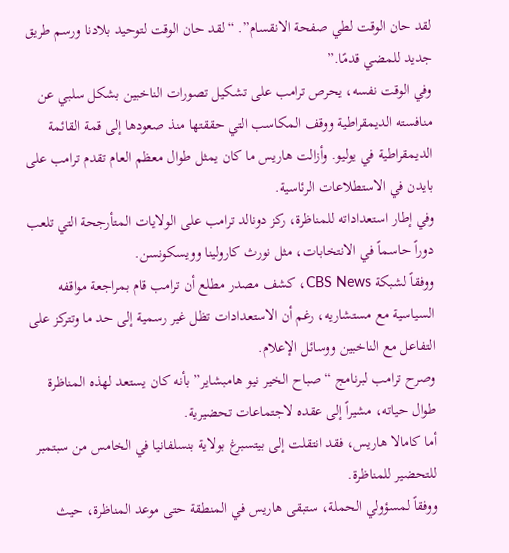لقد حان الوقت لطي صفحة الانقسام”. “لقد حان الوقت لتوحيد بلادنا ورسم طريق جديد للمضي قدمًا.”
وفي الوقت نفسه، يحرص ترامب على تشكيل تصورات الناخبين بشكل سلبي عن منافسته الديمقراطية ووقف المكاسب التي حققتها منذ صعودها إلى قمة القائمة الديمقراطية في يوليو. وأزالت هاريس ما كان يمثل طوال معظم العام تقدم ترامب على بايدن في الاستطلاعات الرئاسية.
وفي إطار استعداداته للمناظرة، ركز دونالد ترامب على الولايات المتأرجحة التي تلعب دوراً حاسماً في الانتخابات، مثل نورث كارولينا وويسكونسن.
ووفقاً لشبكة CBS News، كشف مصدر مطلع أن ترامب قام بمراجعة مواقفه السياسية مع مستشاريه، رغم أن الاستعدادات تظل غير رسمية إلى حد ما وتتركز على التفاعل مع الناخبين ووسائل الإعلام.
وصرح ترامب لبرنامج “صباح الخير نيو هامبشاير” بأنه كان يستعد لهذه المناظرة طوال حياته، مشيراً إلى عقده لاجتماعات تحضيرية.
أما كامالا هاريس، فقد انتقلت إلى بيتسبرغ بولاية بنسلفانيا في الخامس من سبتمبر للتحضير للمناظرة.
ووفقاً لمسؤولي الحملة، ستبقى هاريس في المنطقة حتى موعد المناظرة، حيث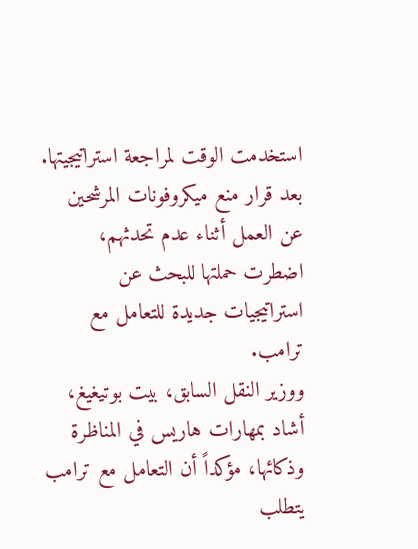استخدمت الوقت لمراجعة استراتيجيتها.
بعد قرار منع ميكروفونات المرشحين عن العمل أثناء عدم تحدثهم، اضطرت حملتها للبحث عن استراتيجيات جديدة للتعامل مع ترامب.
ووزير النقل السابق، بيت بوتيغيغ، أشاد بمهارات هاريس في المناظرة وذكائها، مؤكداً أن التعامل مع ترامب يتطلب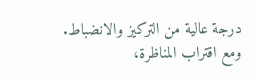درجة عالية من التركيز والانضباط.
ومع اقتراب المناظرة،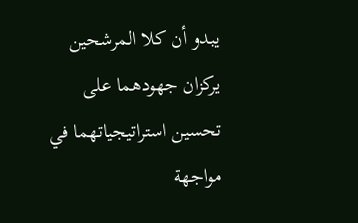يبدو أن كلا المرشحين يركزان جهودهما على تحسين استراتيجياتهما في مواجهة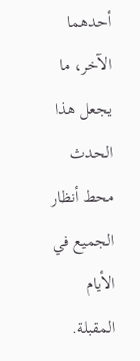أحدهما الآخر، ما يجعل هذا الحدث محط أنظار الجميع في الأيام المقبلة.